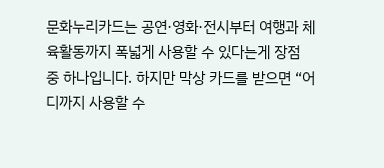문화누리카드는 공연·영화·전시부터 여행과 체육활동까지 폭넓게 사용할 수 있다는게 장점 중 하나입니다. 하지만 막상 카드를 받으면 “어디까지 사용할 수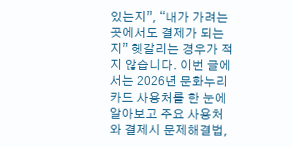있는지”, “내가 가려는 곳에서도 결제가 되는지” 헷갈리는 경우가 적지 않습니다. 이번 글에서는 2026년 문화누리카드 사용처를 한 눈에 알아보고 주요 사용처와 결제시 문제해결법,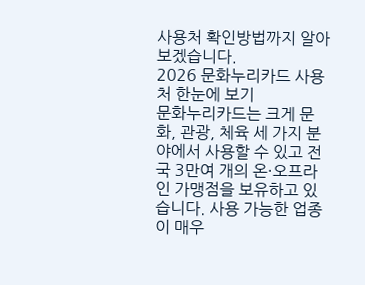사용처 확인방법까지 알아보겠습니다.
2026 문화누리카드 사용처 한눈에 보기
문화누리카드는 크게 문화, 관광, 체육 세 가지 분야에서 사용할 수 있고 전국 3만여 개의 온·오프라인 가맹점을 보유하고 있습니다. 사용 가능한 업종이 매우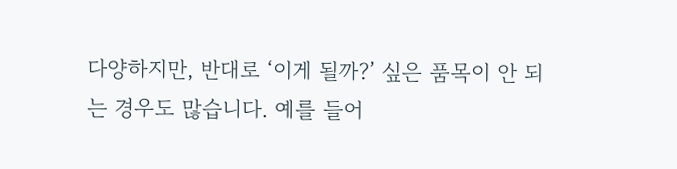다양하지만, 반대로 ‘이게 될까?’ 싶은 품목이 안 되는 경우도 많습니다. 예를 들어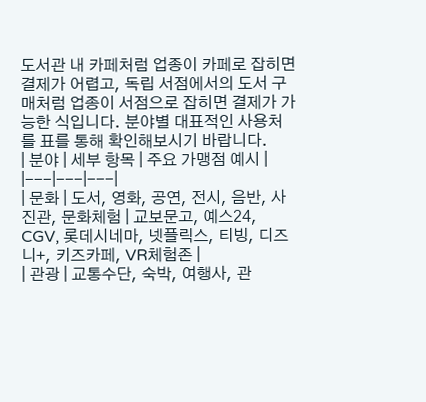도서관 내 카페처럼 업종이 카페로 잡히면 결제가 어렵고, 독립 서점에서의 도서 구매처럼 업종이 서점으로 잡히면 결제가 가능한 식입니다. 분야별 대표적인 사용처를 표를 통해 확인해보시기 바랍니다.
| 분야 | 세부 항목 | 주요 가맹점 예시 |
|---|---|---|
| 문화 | 도서, 영화, 공연, 전시, 음반, 사진관, 문화체험 | 교보문고, 예스24, CGV, 롯데시네마, 넷플릭스, 티빙, 디즈니+, 키즈카페, VR체험존 |
| 관광 | 교통수단, 숙박, 여행사, 관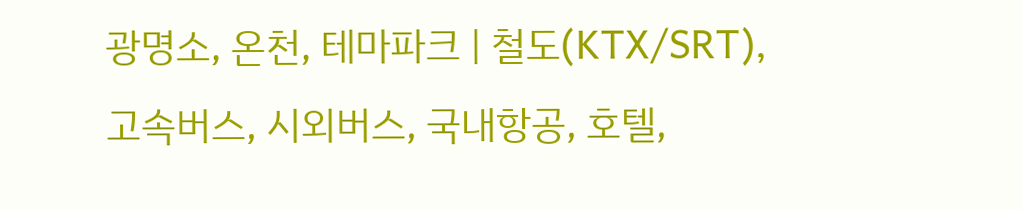광명소, 온천, 테마파크 | 철도(KTX/SRT), 고속버스, 시외버스, 국내항공, 호텔,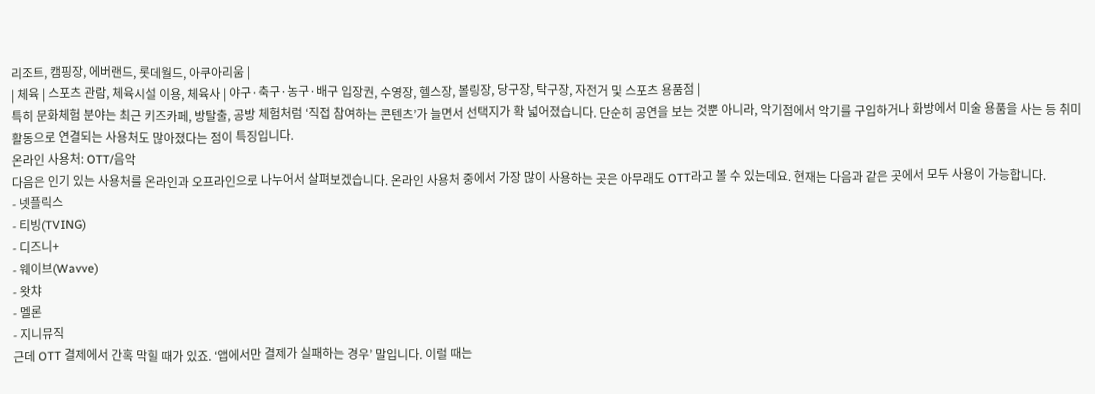리조트, 캠핑장, 에버랜드, 롯데월드, 아쿠아리움 |
| 체육 | 스포츠 관람, 체육시설 이용, 체육사 | 야구·축구·농구·배구 입장권, 수영장, 헬스장, 볼링장, 당구장, 탁구장, 자전거 및 스포츠 용품점 |
특히 문화체험 분야는 최근 키즈카페, 방탈출, 공방 체험처럼 ‘직접 참여하는 콘텐츠’가 늘면서 선택지가 확 넓어졌습니다. 단순히 공연을 보는 것뿐 아니라, 악기점에서 악기를 구입하거나 화방에서 미술 용품을 사는 등 취미 활동으로 연결되는 사용처도 많아졌다는 점이 특징입니다.
온라인 사용처: OTT/음악
다음은 인기 있는 사용처를 온라인과 오프라인으로 나누어서 살펴보겠습니다. 온라인 사용처 중에서 가장 많이 사용하는 곳은 아무래도 OTT라고 볼 수 있는데요. 현재는 다음과 같은 곳에서 모두 사용이 가능합니다.
- 넷플릭스
- 티빙(TVING)
- 디즈니+
- 웨이브(Wavve)
- 왓챠
- 멜론
- 지니뮤직
근데 OTT 결제에서 간혹 막힐 때가 있죠. ‘앱에서만 결제가 실패하는 경우’ 말입니다. 이럴 때는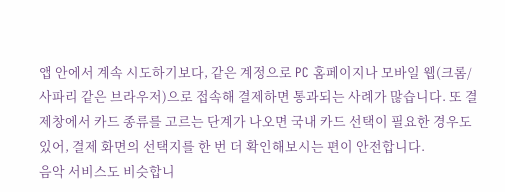앱 안에서 계속 시도하기보다, 같은 계정으로 PC 홈페이지나 모바일 웹(크롬/사파리 같은 브라우저)으로 접속해 결제하면 통과되는 사례가 많습니다. 또 결제창에서 카드 종류를 고르는 단계가 나오면 국내 카드 선택이 필요한 경우도 있어, 결제 화면의 선택지를 한 번 더 확인해보시는 편이 안전합니다.
음악 서비스도 비슷합니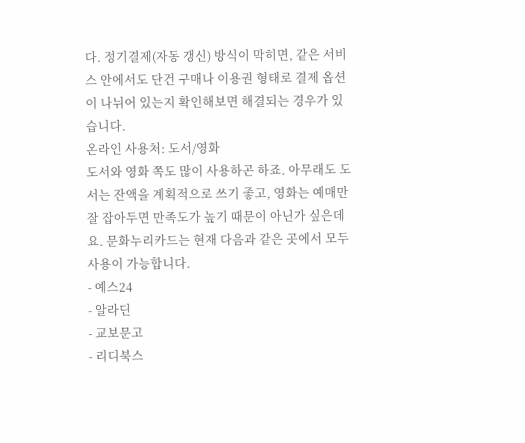다. 정기결제(자동 갱신) 방식이 막히면, 같은 서비스 안에서도 단건 구매나 이용권 형태로 결제 옵션이 나뉘어 있는지 확인해보면 해결되는 경우가 있습니다.
온라인 사용처: 도서/영화
도서와 영화 쪽도 많이 사용하곤 하죠. 아무래도 도서는 잔액을 계획적으로 쓰기 좋고, 영화는 예매만 잘 잡아두면 만족도가 높기 때문이 아닌가 싶은데요. 문화누리카드는 현재 다음과 같은 곳에서 모두 사용이 가능합니다.
- 예스24
- 알라딘
- 교보문고
- 리디북스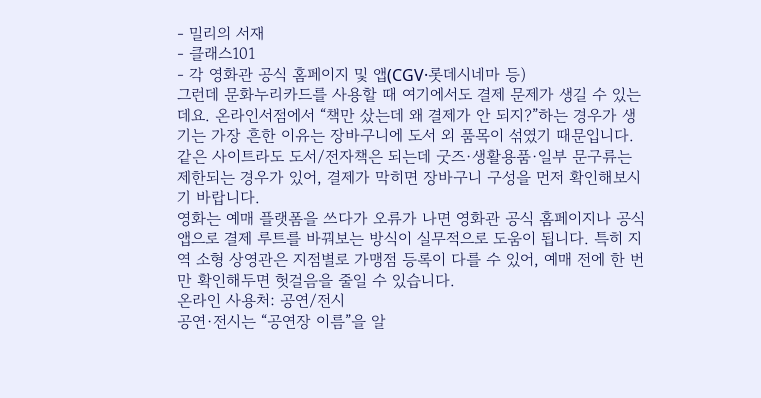- 밀리의 서재
- 클래스101
- 각 영화관 공식 홈페이지 및 앱(CGV·롯데시네마 등)
그런데 문화누리카드를 사용할 때 여기에서도 결제 문제가 생길 수 있는데요. 온라인서점에서 “책만 샀는데 왜 결제가 안 되지?”하는 경우가 생기는 가장 흔한 이유는 장바구니에 도서 외 품목이 섞였기 때문입니다. 같은 사이트라도 도서/전자책은 되는데 굿즈·생활용품·일부 문구류는 제한되는 경우가 있어, 결제가 막히면 장바구니 구성을 먼저 확인해보시기 바랍니다.
영화는 예매 플랫폼을 쓰다가 오류가 나면 영화관 공식 홈페이지나 공식 앱으로 결제 루트를 바꿔보는 방식이 실무적으로 도움이 됩니다. 특히 지역 소형 상영관은 지점별로 가맹점 등록이 다를 수 있어, 예매 전에 한 번만 확인해두면 헛걸음을 줄일 수 있습니다.
온라인 사용처: 공연/전시
공연·전시는 “공연장 이름”을 알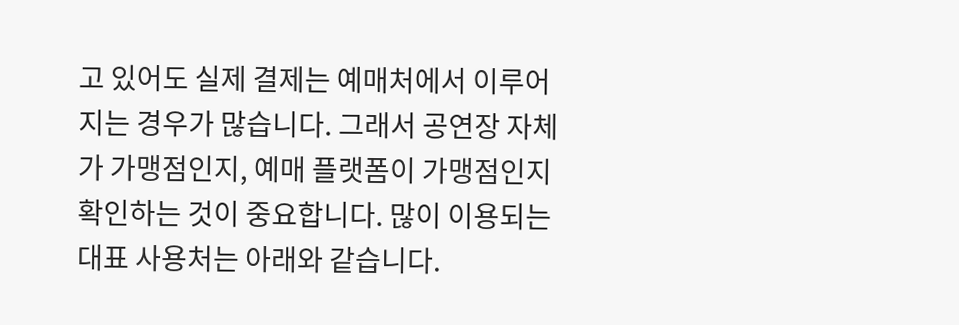고 있어도 실제 결제는 예매처에서 이루어지는 경우가 많습니다. 그래서 공연장 자체가 가맹점인지, 예매 플랫폼이 가맹점인지 확인하는 것이 중요합니다. 많이 이용되는 대표 사용처는 아래와 같습니다.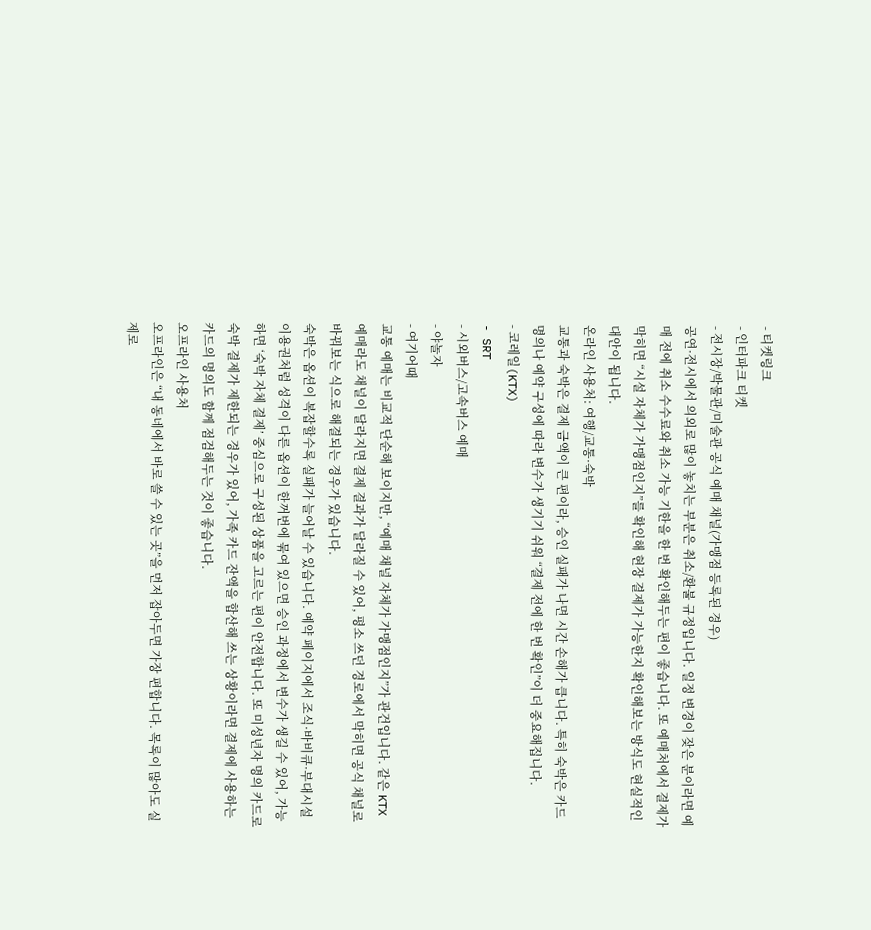- 티켓링크
- 인터파크 티켓
- 전시장/박물관/미술관 공식 예매 채널(가맹점 등록된 경우)
공연·전시에서 의외로 많이 놓치는 부분은 취소/환불 규정입니다. 일정 변경이 잦은 분이라면 예매 전에 취소 수수료와 취소 가능 기한을 한 번 확인해두는 편이 좋습니다. 또 예매처에서 결제가 막히면 “시설 자체가 가맹점인지”를 확인해 현장 결제가 가능한지 확인해보는 방식도 현실적인 대안이 됩니다.
온라인 사용처: 여행/교통·숙박
교통과 숙박은 결제 금액이 큰 편이라, 승인 실패가 나면 시간 손해가 큽니다. 특히 숙박은 카드 명의나 예약 구성에 따라 변수가 생기기 쉬워 “결제 전에 한 번 확인”이 더 중요해집니다.
- 코레일(KTX)
- SRT
- 시외버스/고속버스 예매
- 야놀자
- 여기어때
교통 예매는 비교적 단순해 보이지만, “예매 채널 자체가 가맹점인지”가 관건입니다. 같은 KTX 예매라도 채널이 달라지면 결제 결과가 달라질 수 있어, 평소 쓰던 경로에서 막히면 공식 채널로 바꿔보는 식으로 해결되는 경우가 있습니다.
숙박은 옵션이 복잡할수록 실패가 늘어날 수 있습니다. 예약 페이지에서 조식·바비큐·부대시설 이용권처럼 성격이 다른 옵션이 한꺼번에 묶여 있으면 승인 과정에서 변수가 생길 수 있어, 가능하면 ‘숙박 자체 결제’ 중심으로 구성된 상품을 고르는 편이 안전합니다. 또 미성년자 명의 카드로 숙박 결제가 제한되는 경우가 있어, 가족 카드 잔액을 합산해 쓰는 상황이라면 결제에 사용하는 카드의 명의도 함께 점검해두는 것이 좋습니다.
오프라인 사용처
오프라인은 “내 동네에서 바로 쓸 수 있는 곳”을 먼저 잡아두면 가장 편합니다. 목록이 많아도 실제로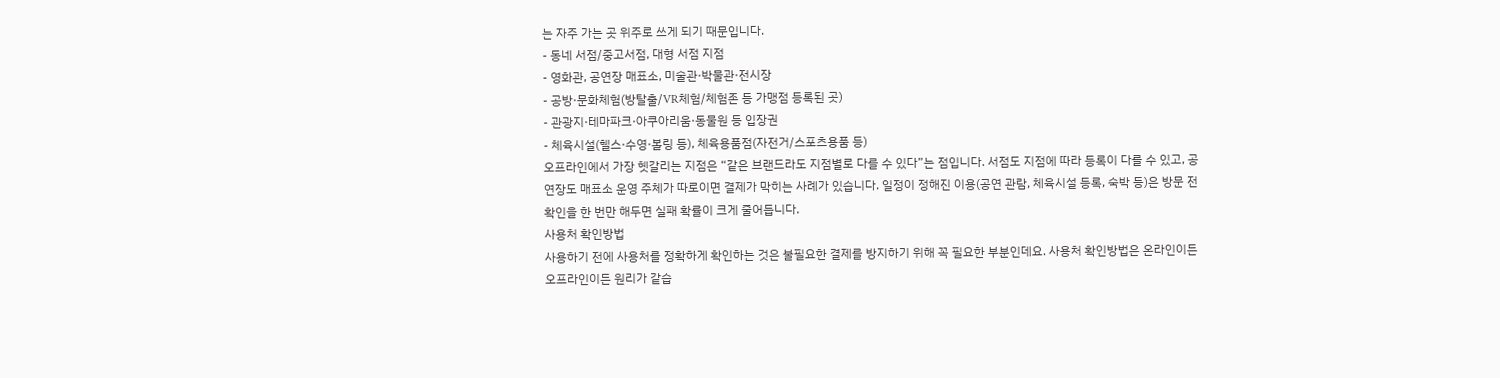는 자주 가는 곳 위주로 쓰게 되기 때문입니다.
- 동네 서점/중고서점, 대형 서점 지점
- 영화관, 공연장 매표소, 미술관·박물관·전시장
- 공방·문화체험(방탈출/VR체험/체험존 등 가맹점 등록된 곳)
- 관광지·테마파크·아쿠아리움·동물원 등 입장권
- 체육시설(헬스·수영·볼링 등), 체육용품점(자전거/스포츠용품 등)
오프라인에서 가장 헷갈리는 지점은 “같은 브랜드라도 지점별로 다를 수 있다”는 점입니다. 서점도 지점에 따라 등록이 다를 수 있고, 공연장도 매표소 운영 주체가 따로이면 결제가 막히는 사례가 있습니다. 일정이 정해진 이용(공연 관람, 체육시설 등록, 숙박 등)은 방문 전 확인을 한 번만 해두면 실패 확률이 크게 줄어듭니다.
사용처 확인방법
사용하기 전에 사용처를 정확하게 확인하는 것은 불필요한 결제를 방지하기 위해 꼭 필요한 부분인데요. 사용처 확인방법은 온라인이든 오프라인이든 원리가 같습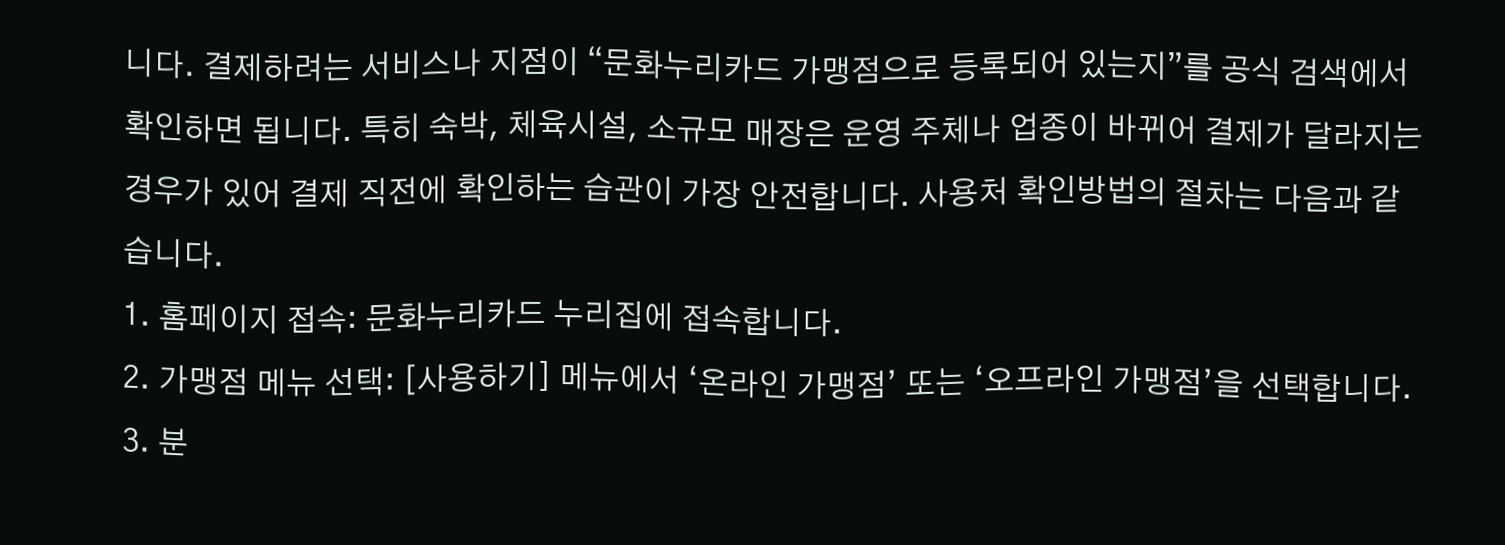니다. 결제하려는 서비스나 지점이 “문화누리카드 가맹점으로 등록되어 있는지”를 공식 검색에서 확인하면 됩니다. 특히 숙박, 체육시설, 소규모 매장은 운영 주체나 업종이 바뀌어 결제가 달라지는 경우가 있어 결제 직전에 확인하는 습관이 가장 안전합니다. 사용처 확인방법의 절차는 다음과 같습니다.
1. 홈페이지 접속: 문화누리카드 누리집에 접속합니다.
2. 가맹점 메뉴 선택: [사용하기] 메뉴에서 ‘온라인 가맹점’ 또는 ‘오프라인 가맹점’을 선택합니다.
3. 분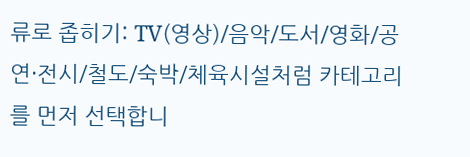류로 좁히기: TV(영상)/음악/도서/영화/공연·전시/철도/숙박/체육시설처럼 카테고리를 먼저 선택합니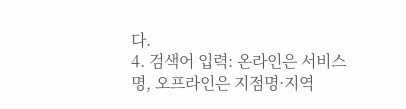다.
4. 검색어 입력: 온라인은 서비스명, 오프라인은 지점명·지역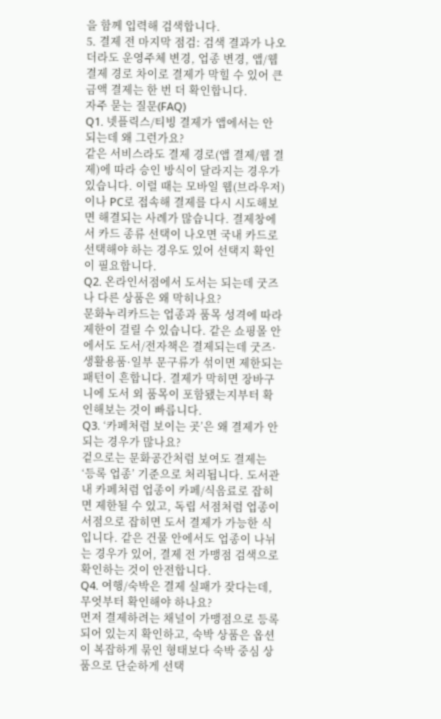을 함께 입력해 검색합니다.
5. 결제 전 마지막 점검: 검색 결과가 나오더라도 운영주체 변경, 업종 변경, 앱/웹 결제 경로 차이로 결제가 막힐 수 있어 큰 금액 결제는 한 번 더 확인합니다.
자주 묻는 질문(FAQ)
Q1. 넷플릭스/티빙 결제가 앱에서는 안 되는데 왜 그런가요?
같은 서비스라도 결제 경로(앱 결제/웹 결제)에 따라 승인 방식이 달라지는 경우가 있습니다. 이럴 때는 모바일 웹(브라우저)이나 PC로 접속해 결제를 다시 시도해보면 해결되는 사례가 많습니다. 결제창에서 카드 종류 선택이 나오면 국내 카드로 선택해야 하는 경우도 있어 선택지 확인이 필요합니다.
Q2. 온라인서점에서 도서는 되는데 굿즈나 다른 상품은 왜 막히나요?
문화누리카드는 업종과 품목 성격에 따라 제한이 걸릴 수 있습니다. 같은 쇼핑몰 안에서도 도서/전자책은 결제되는데 굿즈·생활용품·일부 문구류가 섞이면 제한되는 패턴이 흔합니다. 결제가 막히면 장바구니에 도서 외 품목이 포함됐는지부터 확인해보는 것이 빠릅니다.
Q3. ‘카페처럼 보이는 곳’은 왜 결제가 안 되는 경우가 많나요?
겉으로는 문화공간처럼 보여도 결제는 ‘등록 업종’ 기준으로 처리됩니다. 도서관 내 카페처럼 업종이 카페/식음료로 잡히면 제한될 수 있고, 독립 서점처럼 업종이 서점으로 잡히면 도서 결제가 가능한 식입니다. 같은 건물 안에서도 업종이 나뉘는 경우가 있어, 결제 전 가맹점 검색으로 확인하는 것이 안전합니다.
Q4. 여행/숙박은 결제 실패가 잦다는데, 무엇부터 확인해야 하나요?
먼저 결제하려는 채널이 가맹점으로 등록되어 있는지 확인하고, 숙박 상품은 옵션이 복잡하게 묶인 형태보다 숙박 중심 상품으로 단순하게 선택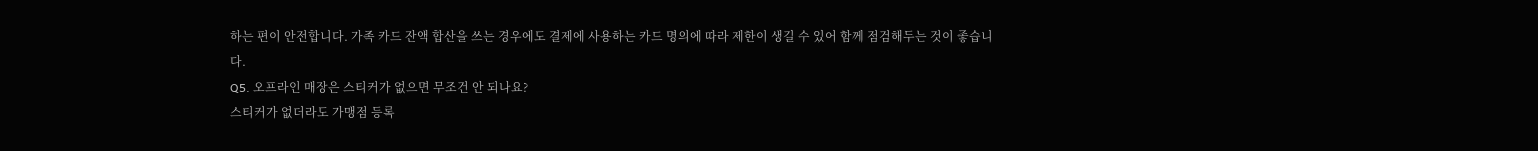하는 편이 안전합니다. 가족 카드 잔액 합산을 쓰는 경우에도 결제에 사용하는 카드 명의에 따라 제한이 생길 수 있어 함께 점검해두는 것이 좋습니다.
Q5. 오프라인 매장은 스티커가 없으면 무조건 안 되나요?
스티커가 없더라도 가맹점 등록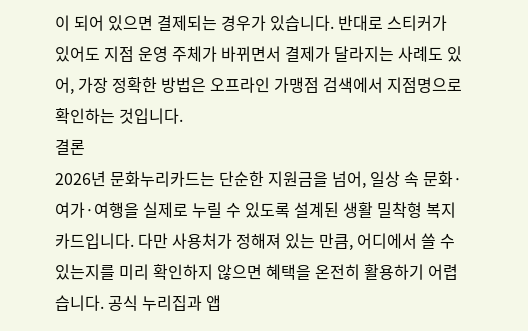이 되어 있으면 결제되는 경우가 있습니다. 반대로 스티커가 있어도 지점 운영 주체가 바뀌면서 결제가 달라지는 사례도 있어, 가장 정확한 방법은 오프라인 가맹점 검색에서 지점명으로 확인하는 것입니다.
결론
2026년 문화누리카드는 단순한 지원금을 넘어, 일상 속 문화·여가·여행을 실제로 누릴 수 있도록 설계된 생활 밀착형 복지카드입니다. 다만 사용처가 정해져 있는 만큼, 어디에서 쓸 수 있는지를 미리 확인하지 않으면 혜택을 온전히 활용하기 어렵습니다. 공식 누리집과 앱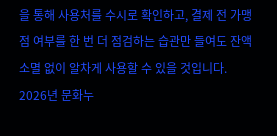을 통해 사용처를 수시로 확인하고, 결제 전 가맹점 여부를 한 번 더 점검하는 습관만 들여도 잔액 소멸 없이 알차게 사용할 수 있을 것입니다. 2026년 문화누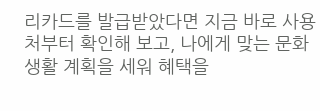리카드를 발급받았다면 지금 바로 사용처부터 확인해 보고, 나에게 맞는 문화생활 계획을 세워 혜택을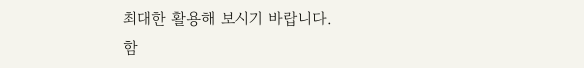최대한 활용해 보시기 바랍니다.
함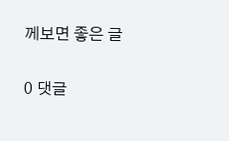께보면 좋은 글

0 댓글